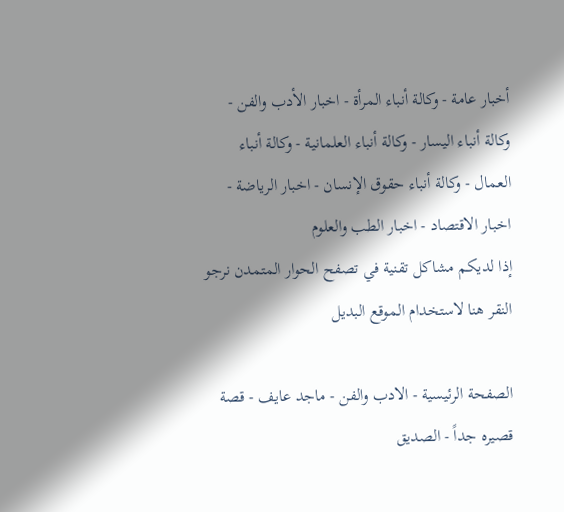أخبار عامة - وكالة أنباء المرأة - اخبار الأدب والفن - وكالة أنباء اليسار - وكالة أنباء العلمانية - وكالة أنباء العمال - وكالة أنباء حقوق الإنسان - اخبار الرياضة - اخبار الاقتصاد - اخبار الطب والعلوم
إذا لديكم مشاكل تقنية في تصفح الحوار المتمدن نرجو النقر هنا لاستخدام الموقع البديل

الصفحة الرئيسية - الادب والفن - ماجد عايف - قصة قصيره جداً - الصديق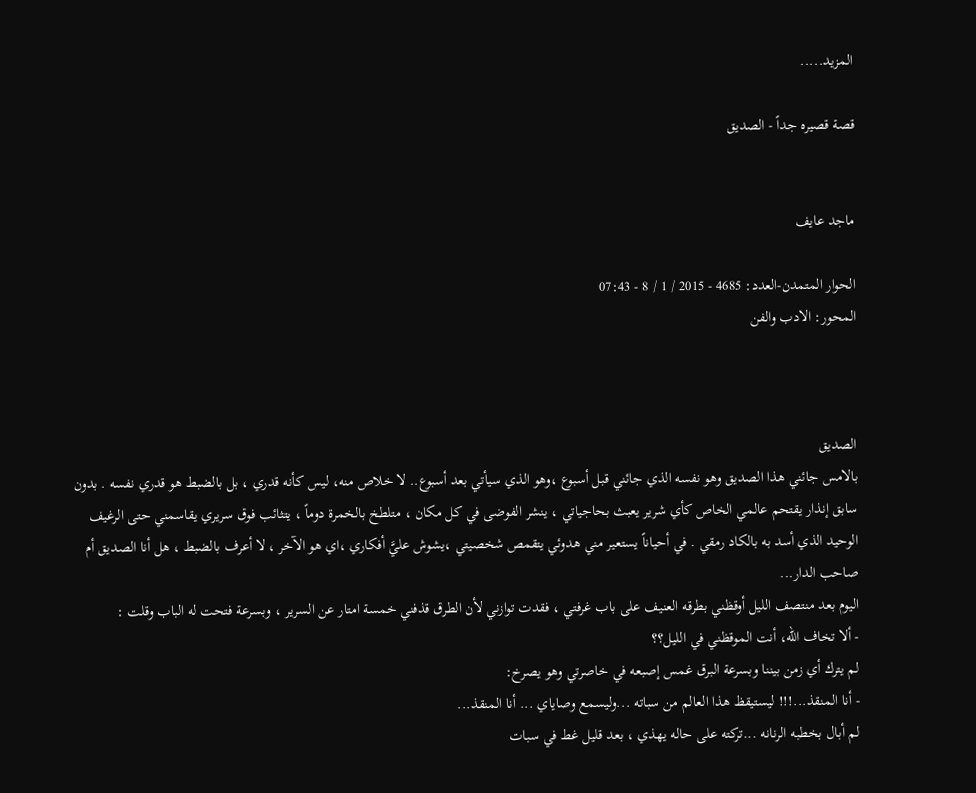المزيد.....

قصة قصيره جداً - الصديق


ماجد عايف

الحوار المتمدن-العدد: 4685 - 2015 / 1 / 8 - 07:43
المحور: الادب والفن



الصديق
بالامس جائني هذا الصديق وهو نفسه الذي جائني قبل أسبوع ،وهو الذي سيأتي بعد أسبوع.. لا خلاص منه، ليس كأنه قدري ، بل بالضبط هو قدري نفسه . بدون سابق إنذار يقتحم عالمي الخاص كأي شرير يعبث بحاجياتي ، ينشر الفوضى في كل مكان ، متلطخ بالخمرة دوماً ، يتثائب فوق سريري يقاسمني حتى الرغيف الوحيد الذي أسد به بالكاد رمقي . في أحياناً يستعير مني هدوئي يتقمص شخصيتي ،يشوش عليَّ أفكاري ،اي هو الآخر ، لا أعرف بالضبط ، هل أنا الصديق أم صاحب الدار...
اليوم بعد منتصف الليل أوقظني بطرقه العنيف على باب غرفتي ، فقدت توازني لأن الطرق قذفني خمسة امتار عن السرير ، وبسرعة فتحت له الباب وقلت :
- ألا تخاف الله، أنت الموقظني في الليل؟؟
لم يترك أي زمن بيننا وبسرعة البرق غمس إصبعه في خاصرتي وهو يصرخ:
- أنا المنقذ...!!! ليستيقظ هذا العالم من سباته ...وليسمع وصاياي ... أنا المنقذ...
لم أبال بخطبه الرنانه ...تركته على حاله يهذي ، بعد قليل غط في سبات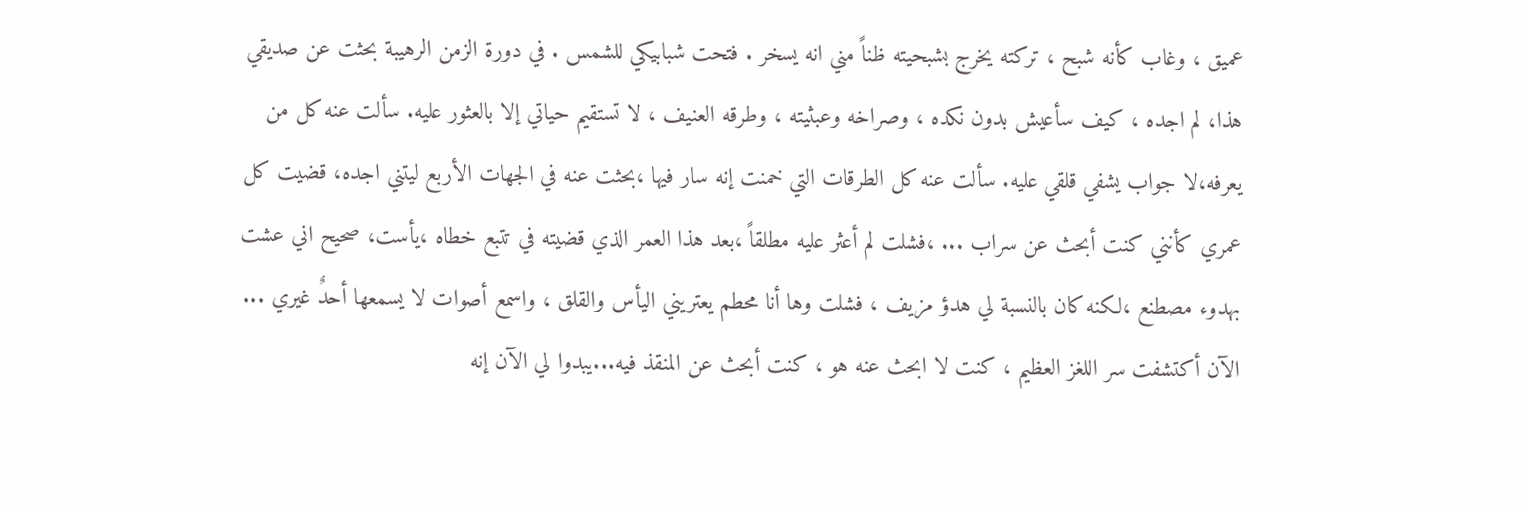عميق ، وغاب كأنه شبح ، تركته يخرج بشبحيته ظناً مني انه يسخر . فتحت شبابيكي للشمس . في دورة الزمن الرهيبة بحثت عن صديقي هذا، لم اجده ، كيف سأعيش بدون نكده ، وصراخه وعبثيته ، وطرقه العنيف ، لا تستقيم حياتي إلا بالعثور عليه. سألت عنه كل من يعرفه،لا جواب يشفي قلقي عليه. سألت عنه كل الطرقات التي خمنت إنه سار فيها ،بحثت عنه في الجهات الأربع ليتني اجده، قضيت كل عمري كأنني كنت أبحث عن سراب ... ،فشلت لم أعثر عليه مطلقاً ،بعد هذا العمر الذي قضيته في تتبع خطاه ،يأست، صحيح اني عشت بهدوء مصطنع ،لكنه كان بالنسبة لي هدؤ مزيف ، فشلت وها أنا محطم يعتريني اليأس والقلق ، واسمع أصوات لا يسمعها أحدٌ غيري ... الآن أكتشفت سر اللغز العظيم ، كنت لا ابحث عنه هو ، كنت أبحث عن المنقذ فيه...يبدوا لي الآن إنه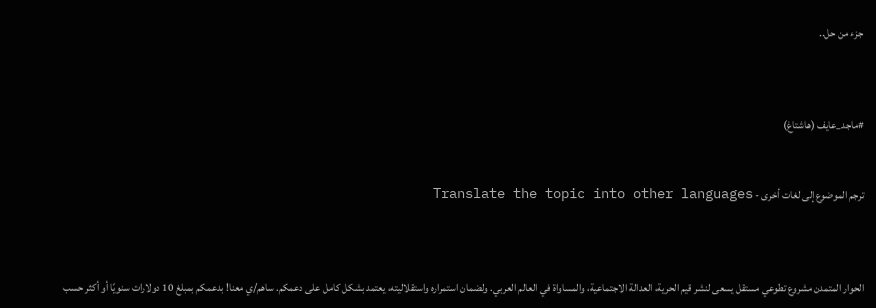جزء من حل..



#ماجد_عايف (هاشتاغ)


ترجم الموضوع إلى لغات أخرى - Translate the topic into other languages



الحوار المتمدن مشروع تطوعي مستقل يسعى لنشر قيم الحرية، العدالة الاجتماعية، والمساواة في العالم العربي. ولضمان استمراره واستقلاليته، يعتمد بشكل كامل على دعمكم. ساهم/ي معنا! بدعمكم بمبلغ 10 دولارات سنويًا أو أكثر حسب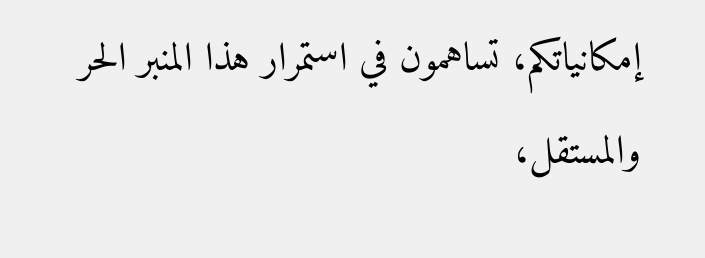إمكانياتكم، تساهمون في استمرار هذا المنبر الحر والمستقل،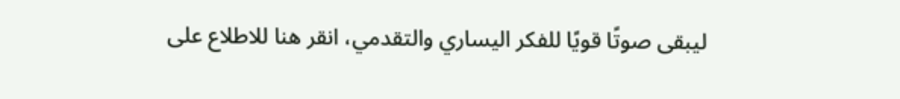ليبقى صوتًا قويًا للفكر اليساري والتقدمي، انقر هنا للاطلاع على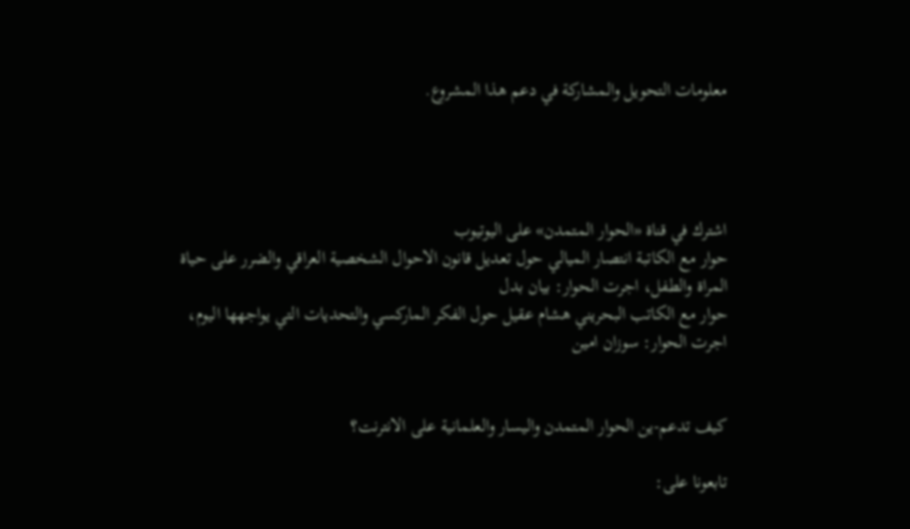معلومات التحويل والمشاركة في دعم هذا المشروع.




اشترك في قناة «الحوار المتمدن» على اليوتيوب
حوار مع الكاتبة انتصار الميالي حول تعديل قانون الاحوال الشخصية العراقي والضرر على حياة المراة والطفل، اجرت الحوار: بيان بدل
حوار مع الكاتب البحريني هشام عقيل حول الفكر الماركسي والتحديات التي يواجهها اليوم، اجرت الحوار: سوزان امين


كيف تدعم-ين الحوار المتمدن واليسار والعلمانية على الانترنت؟

تابعونا على: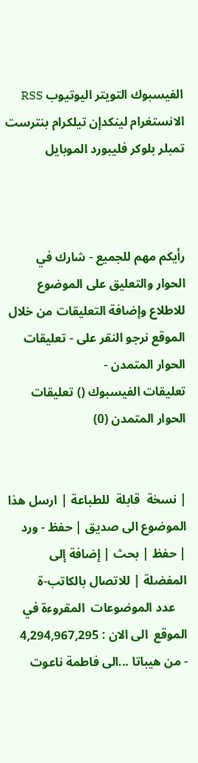الفيسبوك التويتر اليوتيوب RSS الانستغرام لينكدإن تيلكرام بنترست تمبلر بلوكر فليبورد الموبايل



رأيكم مهم للجميع - شارك في الحوار والتعليق على الموضوع
للاطلاع وإضافة التعليقات من خلال الموقع نرجو النقر على - تعليقات الحوار المتمدن -
تعليقات الفيسبوك () تعليقات الحوار المتمدن (0)


| نسخة  قابلة  للطباعة | ارسل هذا الموضوع الى صديق | حفظ - ورد
| حفظ | بحث | إضافة إلى المفضلة | للاتصال بالكاتب-ة
    عدد الموضوعات  المقروءة في الموقع  الى الان : 4,294,967,295
- من هيباتا ...الى فاطمة ناعوت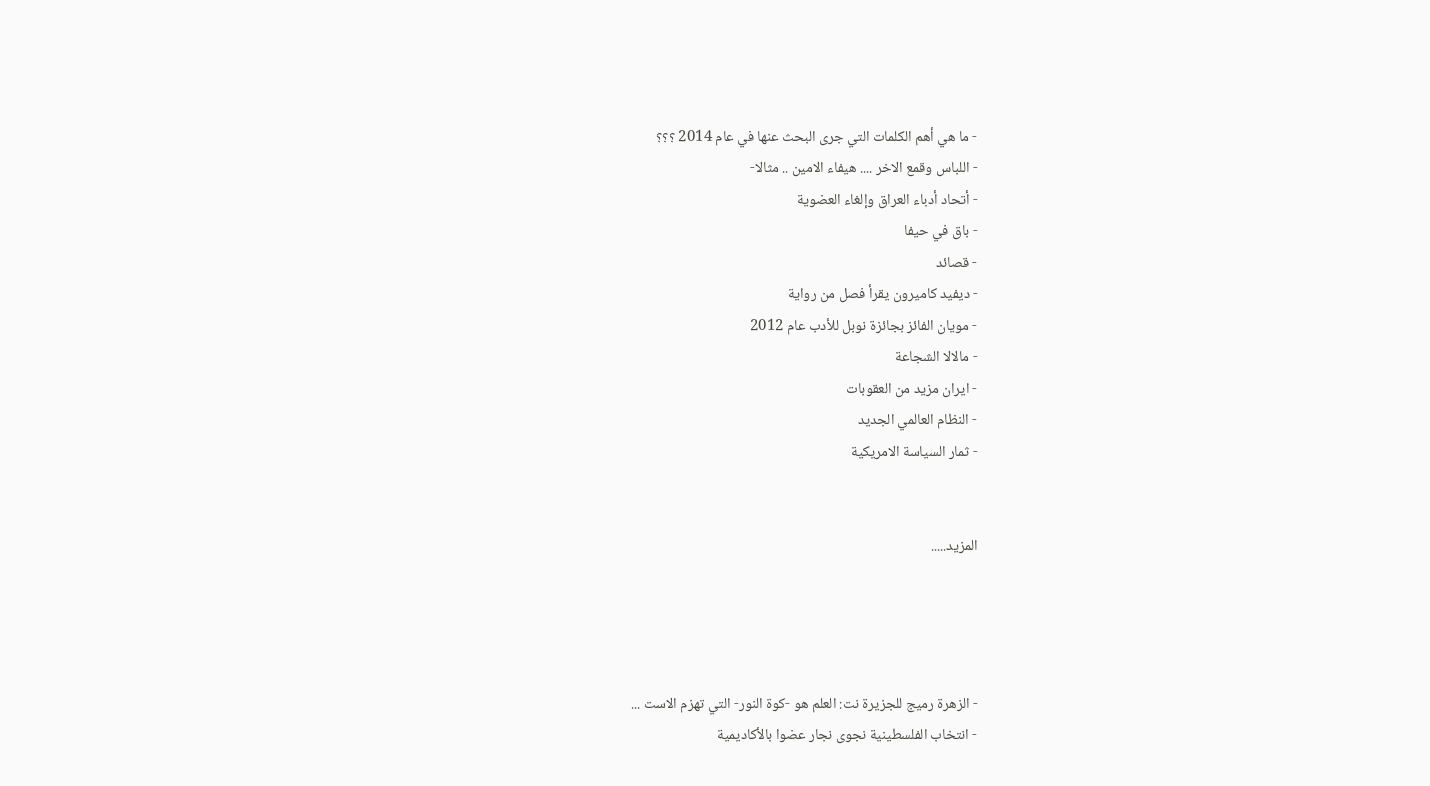- ما هي أهم الكلمات التي جرى البحث عنها في عام 2014 ؟؟؟
- اللباس وقمع الاخر .... هيفاء الامين .. مثالا-
- أتحاد أدباء العراق وإلغاء العضوية
- باق في حيفا
- قصائد
- ديفيد كاميرون يقرأ فصل من رواية
- مويان الفائز بجائزة نوبل للأدب عام 2012
- مالالا الشجاعة
- ايران مزيد من العقوبات
- النظام العالمي الجديد
- ثمار السياسة الامريكية


المزيد.....




- الزهرة رميج للجزيرة نت: العلم هو -كوة النور- التي تهزم الاست ...
- انتخاب الفلسطينية نجوى نجار عضوا بالأكاديمية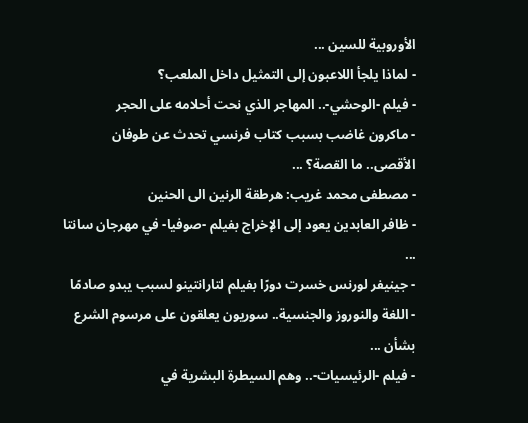الأوروبية للسين ...
- لماذا يلجأ اللاعبون إلى التمثيل داخل الملعب؟
- فيلم -الوحشي-.. المهاجر الذي نحت أحلامه على الحجر
- ماكرون غاضب بسبب كتاب فرنسي تحدث عن طوفان الأقصى.. ما القصة؟ ...
- مصطفى محمد غريب: هرطقة الرنين الى الحنين
- ظافر العابدين يعود إلى الإخراج بفيلم -صوفيا- في مهرجان سانتا ...
- جينيفر لورنس خسرت دورًا بفيلم لتارانتينو لسبب يبدو صادمًا
- اللغة والنوروز والجنسية.. سوريون يعلقون على مرسوم الشرع بشأن ...
- فيلم -الرئيسيات-.. وهم السيطرة البشرية في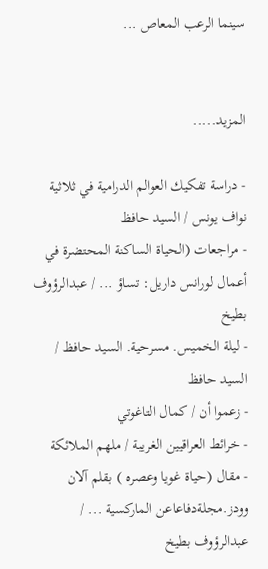سينما الرعب المعاص ...


المزيد.....

- دراسة تفكيك العوالم الدرامية في ثلاثية نواف يونس / السيد حافظ
- مراجعات (الحياة الساكنة المحتضرة في أعمال لورانس داريل: تساؤ ... / عبدالرؤوف بطيخ
- ليلة الخميس. مسرحية. السيد حافظ / السيد حافظ
- زعموا أن / كمال التاغوتي
- خرائط العراقيين الغريبة / ملهم الملائكة
- مقال (حياة غويا وعصره ) بقلم آلان وودز.مجلةدفاعاعن الماركسية ... / عبدالرؤوف بطيخ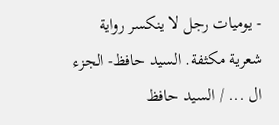- يوميات رجل لا ينكسر رواية شعرية مكثفة. السيد حافظ- الجزء ال ... / السيد حافظ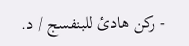- ركن هادئ للبنفسج / د.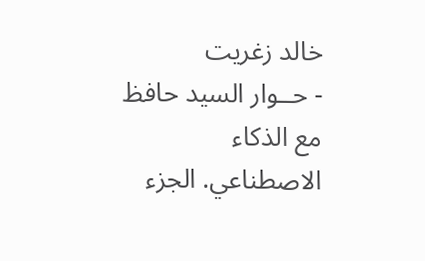خالد زغريت
- حــوار السيد حافظ مع الذكاء الاصطناعي. الجزء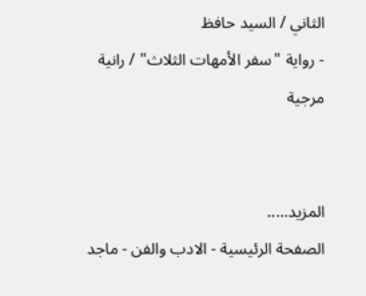الثاني / السيد حافظ
- رواية "سفر الأمهات الثلاث" / رانية مرجية


المزيد.....
الصفحة الرئيسية - الادب والفن - ماجد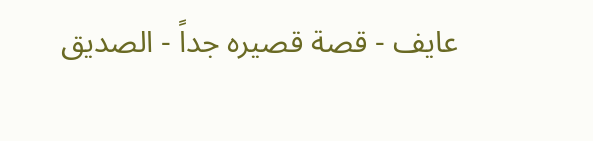عايف - قصة قصيره جداً - الصديق